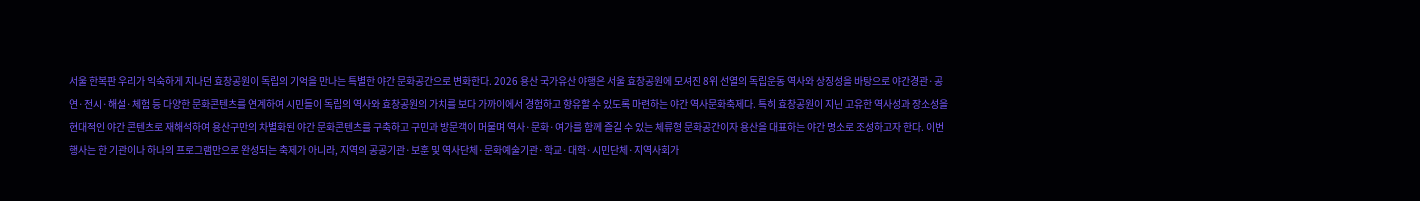서울 한복판 우리가 익숙하게 지나던 효창공원이 독립의 기억을 만나는 특별한 야간 문화공간으로 변화한다. 2026 용산 국가유산 야행은 서울 효창공원에 모셔진 8위 선열의 독립운동 역사와 상징성을 바탕으로 야간경관·공연·전시·해설·체험 등 다양한 문화콘텐츠를 연계하여 시민들이 독립의 역사와 효창공원의 가치를 보다 가까이에서 경험하고 향유할 수 있도록 마련하는 야간 역사문화축제다. 특히 효창공원이 지닌 고유한 역사성과 장소성을 현대적인 야간 콘텐츠로 재해석하여 용산구만의 차별화된 야간 문화콘텐츠를 구축하고 구민과 방문객이 머물며 역사·문화·여가를 함께 즐길 수 있는 체류형 문화공간이자 용산을 대표하는 야간 명소로 조성하고자 한다. 이번 행사는 한 기관이나 하나의 프로그램만으로 완성되는 축제가 아니라, 지역의 공공기관·보훈 및 역사단체·문화예술기관·학교·대학·시민단체·지역사회가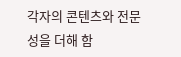각자의 콘텐츠와 전문성을 더해 함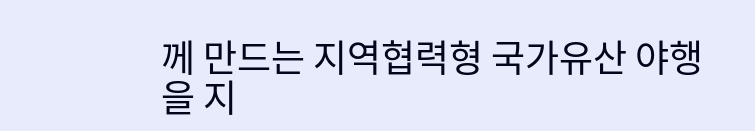께 만드는 지역협력형 국가유산 야행을 지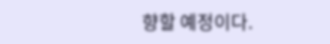향할 예정이다.